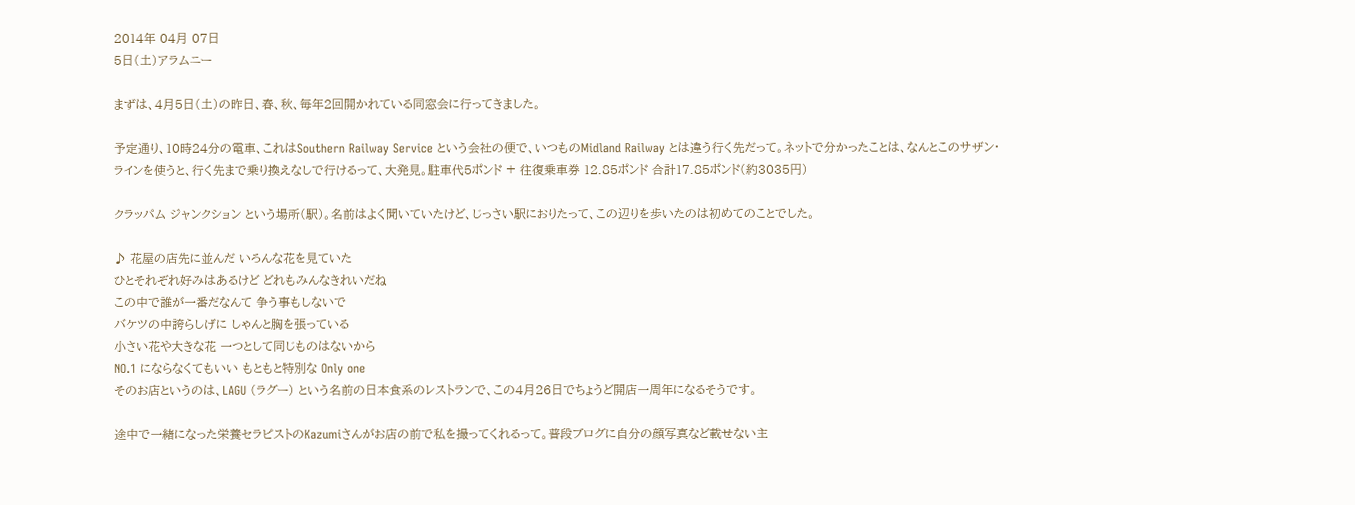2014年 04月 07日
5日(土)アラムニー

まずは、4月5日(土)の昨日、春、秋、毎年2回開かれている同窓会に行ってきました。

予定通り、10時24分の電車、これはSouthern Railway Service という会社の便で、いつものMidland Railway とは違う行く先だって。ネットで分かったことは、なんとこのサザン・ラインを使うと、行く先まで乗り換えなしで行けるって、大発見。駐車代5ポンド + 往復乗車券 12.85ポンド 合計17.85ポンド(約3035円)

クラッパム ジャンクション という場所(駅)。名前はよく聞いていたけど、じっさい駅におりたって、この辺りを歩いたのは初めてのことでした。

♪ 花屋の店先に並んだ いろんな花を見ていた
ひとそれぞれ好みはあるけど どれもみんなきれいだね
この中で誰が一番だなんて 争う事もしないで
バケツの中誇らしげに しゃんと胸を張っている
小さい花や大きな花 一つとして同じものはないから
NO.1 にならなくてもいい もともと特別な Only one
そのお店というのは、LAGU (ラグー) という名前の日本食系のレストランで、この4月26日でちょうど開店一周年になるそうです。

途中で一緒になった栄養セラピストのKazumiさんがお店の前で私を撮ってくれるって。普段ブログに自分の顔写真など載せない主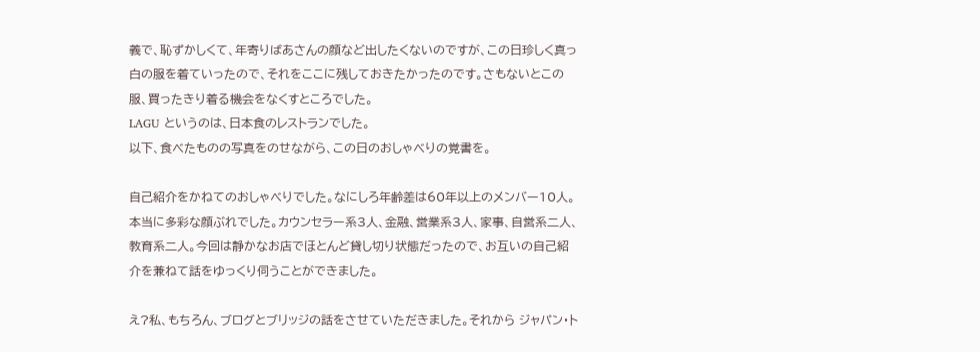義で、恥ずかしくて、年寄りばあさんの顔など出したくないのですが、この日珍しく真っ白の服を着ていったので、それをここに残しておきたかったのです。さもないとこの服、買ったきり着る機会をなくすところでした。
LAGU というのは、日本食のレストランでした。
以下、食べたものの写真をのせながら、この日のおしゃべりの覚書を。

自己紹介をかねてのおしゃべりでした。なにしろ年齢差は60年以上のメンバー10人。本当に多彩な顔ぶれでした。カウンセラー系3人、金融、営業系3人、家事、自営系二人、教育系二人。今回は静かなお店でほとんど貸し切り状態だったので、お互いの自己紹介を兼ねて話をゆっくり伺うことができました。

え?私、もちろん、ブログとブリッジの話をさせていただきました。それから ジャパン・ト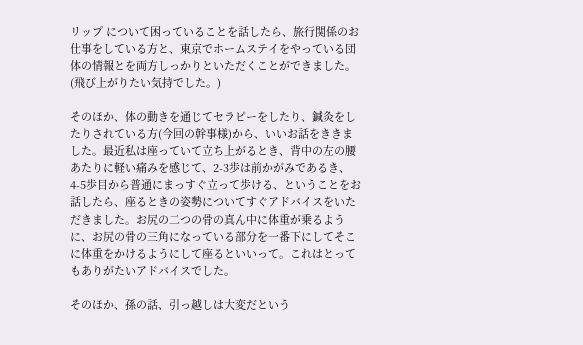リップ について困っていることを話したら、旅行関係のお仕事をしている方と、東京でホームステイをやっている団体の情報とを両方しっかりといただくことができました。(飛び上がりたい気持でした。)

そのほか、体の動きを通じてセラピーをしたり、鍼灸をしたりされている方(今回の幹事様)から、いいお話をききました。最近私は座っていて立ち上がるとき、背中の左の腰あたりに軽い痛みを感じて、2-3歩は前かがみであるき、4-5歩目から普通にまっすぐ立って歩ける、ということをお話したら、座るときの姿勢についてすぐアドバイスをいただきました。お尻の二つの骨の真ん中に体重が乗るように、お尻の骨の三角になっている部分を一番下にしてそこに体重をかけるようにして座るといいって。これはとってもありがたいアドバイスでした。

そのほか、孫の話、引っ越しは大変だという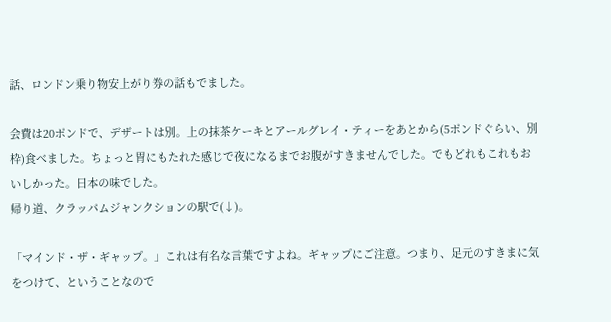話、ロンドン乗り物安上がり券の話もでました。

会費は20ポンドで、デザートは別。上の抹茶ケーキとアールグレイ・ティーをあとから(5ポンドぐらい、別枠)食べました。ちょっと胃にもたれた感じで夜になるまでお腹がすきませんでした。でもどれもこれもおいしかった。日本の味でした。
帰り道、クラッパムジャンクションの駅で(↓)。

「マインド・ザ・ギャップ。」これは有名な言葉ですよね。ギャップにご注意。つまり、足元のすきまに気をつけて、ということなので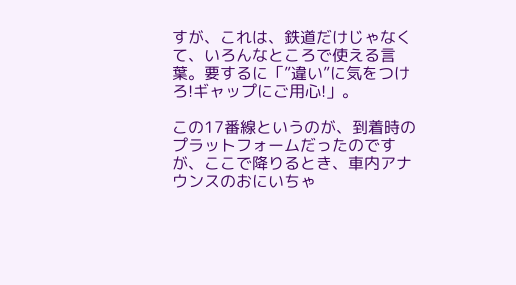すが、これは、鉄道だけじゃなくて、いろんなところで使える言葉。要するに「”違い”に気をつけろ!ギャップにご用心!」。

この17番線というのが、到着時のプラットフォームだったのですが、ここで降りるとき、車内アナウンスのおにいちゃ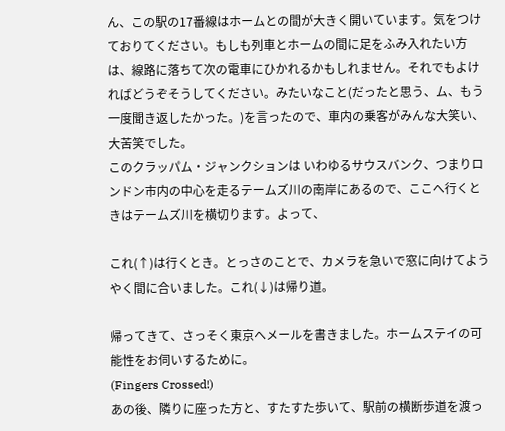ん、この駅の17番線はホームとの間が大きく開いています。気をつけておりてください。もしも列車とホームの間に足をふみ入れたい方は、線路に落ちて次の電車にひかれるかもしれません。それでもよければどうぞそうしてください。みたいなこと(だったと思う、ム、もう一度聞き返したかった。)を言ったので、車内の乗客がみんな大笑い、大苦笑でした。
このクラッパム・ジャンクションは いわゆるサウスバンク、つまりロンドン市内の中心を走るテームズ川の南岸にあるので、ここへ行くときはテームズ川を横切ります。よって、

これ(↑)は行くとき。とっさのことで、カメラを急いで窓に向けてようやく間に合いました。これ(↓)は帰り道。

帰ってきて、さっそく東京へメールを書きました。ホームステイの可能性をお伺いするために。
(Fingers Crossed!)
あの後、隣りに座った方と、すたすた歩いて、駅前の横断歩道を渡っ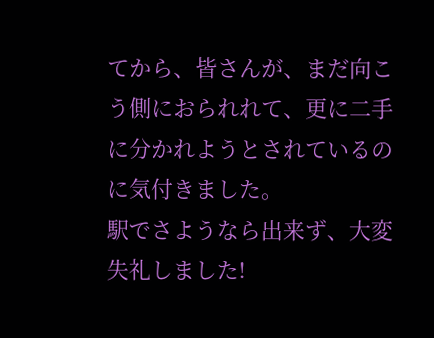てから、皆さんが、まだ向こう側におられれて、更に二手に分かれようとされているのに気付きました。
駅でさようなら出来ず、大変失礼しました!